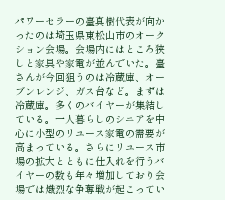パワーセラーの臺真樹代表が向かったのは埼玉県東松山市のオークション会場。会場内にはところ狭しと家具や家電が並んでいた。臺さんが今回狙うのは冷蔵庫、オーブンレンジ、ガス台など。まずは冷蔵庫。多くのバイヤーが集結している。一人暮らしのシニアを中心に小型のリユース家電の需要が高まっている。さらにリユース市場の拡大とともに仕入れを行うバイヤーの数も年々増加しており会場では熾烈な争奪戦が起こってい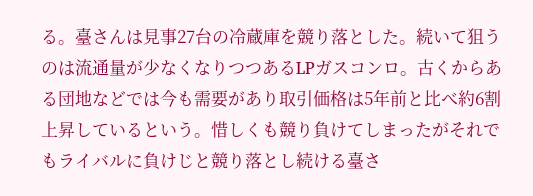る。臺さんは見事27台の冷蔵庫を競り落とした。続いて狙うのは流通量が少なくなりつつあるLPガスコンロ。古くからある団地などでは今も需要があり取引価格は5年前と比べ約6割上昇しているという。惜しくも競り負けてしまったがそれでもライバルに負けじと競り落とし続ける臺さ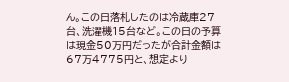ん。この日落札したのは冷蔵庫27台、洗濯機15台など。この日の予算は現金50万円だったが合計金額は67万4775円と、想定より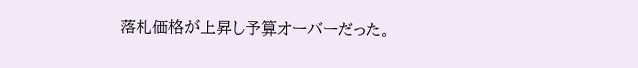落札価格が上昇し予算オーバーだった。